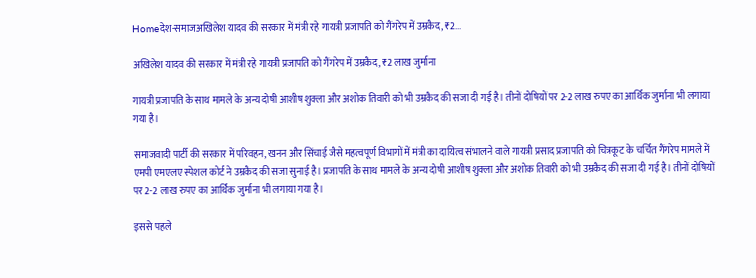Homeदेश-समाजअखिलेश यादव की सरकार में मंत्री रहे गायत्री प्रजापति को गैंगरेप में उम्रकैद, ₹2...

अखिलेश यादव की सरकार में मंत्री रहे गायत्री प्रजापति को गैंगरेप में उम्रकैद, ₹2 लाख जुर्माना

गायत्री प्रजापति के साथ मामले के अन्य दोषी आशीष शुक्ला और अशोक तिवारी को भी उम्रकैद की सजा दी गई है। तीनों दोषियों पर 2-2 लाख रुपए का आर्थिक जुर्माना भी लगाया गया है।

समाजवादी पार्टी की सरकार में परिवहन, खनन और सिंचाई जैसे महत्वपूर्ण विभागों में मंत्री का दायित्व संभालने वाले गायत्री प्रसाद प्रजापति को चित्रकूट के चर्चित गैंगरेप मामले में एमपी एमएलए स्पेशल कोर्ट ने उम्रकैद की सजा सुनाई है। प्रजापति के साथ मामले के अन्य दोषी आशीष शुक्ला और अशोक तिवारी को भी उम्रकैद की सजा दी गई है। तीनों दोषियों पर 2-2 लाख रुपए का आर्थिक जुर्माना भी लगाया गया है।

इससे पहले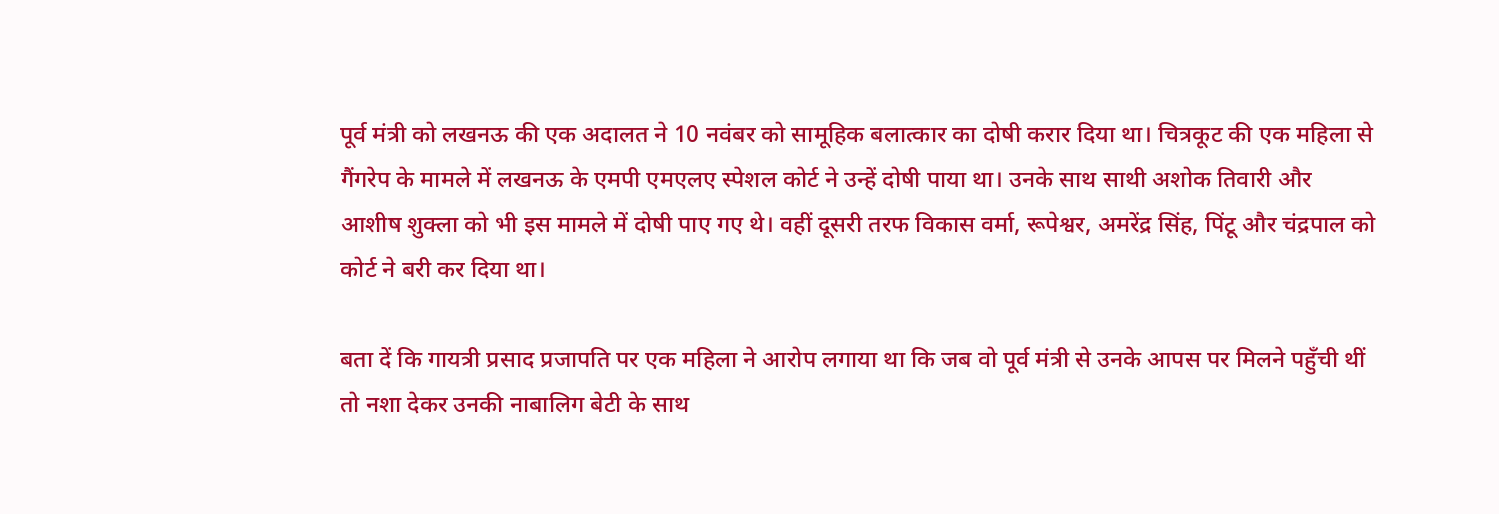पूर्व मंत्री को लखनऊ की एक अदालत ने 10 नवंबर को सामूहिक बलात्कार का दोषी करार दिया था। चित्रकूट की एक महिला से गैंगरेप के मामले में लखनऊ के एमपी एमएलए स्पेशल कोर्ट ने उन्हें दोषी पाया था। उनके साथ साथी अशोक तिवारी और आशीष शुक्ला को भी इस मामले में दोषी पाए गए थे। वहीं दूसरी तरफ विकास वर्मा, रूपेश्वर, अमरेंद्र सिंह, पिंटू और चंद्रपाल को कोर्ट ने बरी कर दिया था।

बता दें कि गायत्री प्रसाद प्रजापति पर एक महिला ने आरोप लगाया था कि जब वो पूर्व मंत्री से उनके आपस पर मिलने पहुँची थीं तो नशा देकर उनकी नाबालिग बेटी के साथ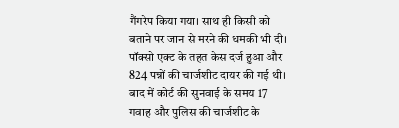गैंगरेप किया गया। साथ ही किसी को बताने पर जान से मरने की धमकी भी दी। पॉक्सो एक्ट के तहत केस दर्ज हुआ और 824 पन्नों की चार्जशीट दायर की गई थी। बाद में कोर्ट की सुनवाई के समय 17 गवाह और पुलिस की चार्जशीट के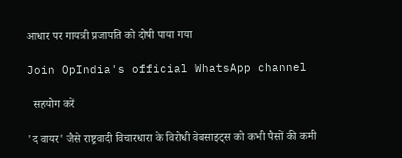आधार पर गायत्री प्रजापति को दोषी पाया गया

Join OpIndia's official WhatsApp channel

  सहयोग करें

'द वायर' जैसे राष्ट्रवादी विचारधारा के विरोधी वेबसाइट्स को कभी पैसों की कमी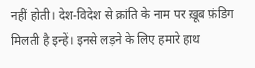नहीं होती। देश-विदेश से क्रांति के नाम पर ख़ूब फ़ंडिग मिलती है इन्हें। इनसे लड़ने के लिए हमारे हाथ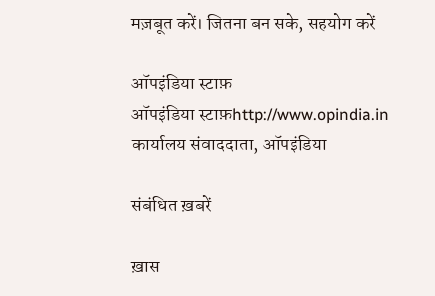मज़बूत करें। जितना बन सके, सहयोग करें

ऑपइंडिया स्टाफ़
ऑपइंडिया स्टाफ़http://www.opindia.in
कार्यालय संवाददाता, ऑपइंडिया

संबंधित ख़बरें

ख़ास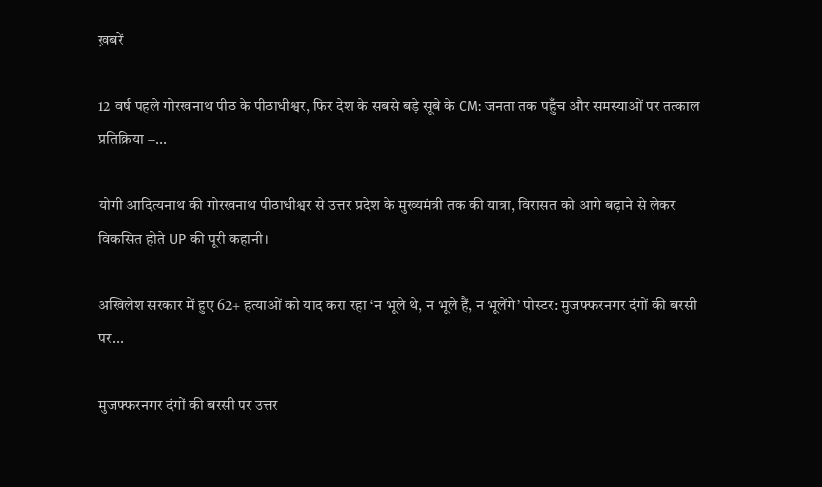ख़बरें

12 वर्ष पहले गोरखनाथ पीठ के पीठाधीश्वर, फिर देश के सबसे बड़े सूबे के CM: जनता तक पहुँच और समस्याओं पर तत्काल प्रतिक्रिया –...

योगी आदित्यनाथ की गोरखनाथ पीठाधीश्वर से उत्तर प्रदेश के मुख्यमंत्री तक की यात्रा, विरासत को आगे बढ़ाने से लेकर विकसित होते UP की पूरी कहानी।

अखिलेश सरकार में हुए 62+ हत्याओं को याद करा रहा ‘न भूले थे, न भूले हैं, न भूलेंगे’ पोस्टर: मुजफ्फरनगर दंगों की बरसी पर...

मुजफ्फरनगर दंगों की बरसी पर उत्तर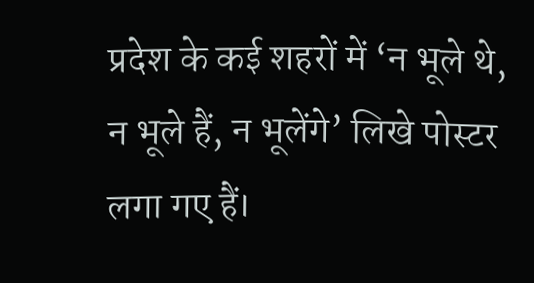प्रदेश के कई शहरों में ‘न भूले थे, न भूले हैं, न भूलेंगे’ लिखे पोस्टर लगा गए हैं।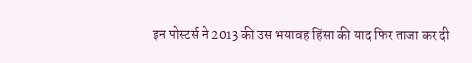इन पोस्टर्स ने 2013 की उस भयावह हिंसा की याद फिर ताजा कर दी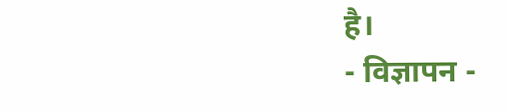है।
- विज्ञापन -